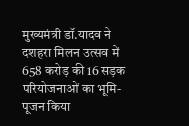मुख्यमंत्री डॉ.यादव ने दशहरा मिलन उत्सव में 658 करोड़ की 16 सड़क परियोजनाओं का भूमि-पूजन किया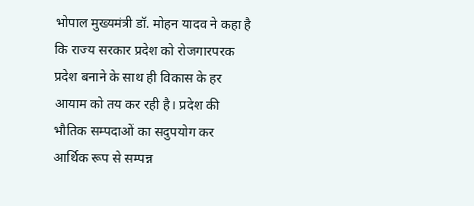भोपाल मुख्यमंत्री डॉ. मोहन यादव ने कहा है कि राज्य सरकार प्रदेश को रोजगारपरक प्रदेश बनाने के साथ ही विकास के हर आयाम को तय कर रही है। प्रदेश की भौतिक सम्पदाओं का सदुपयोग कर आर्थिक रूप से सम्पन्न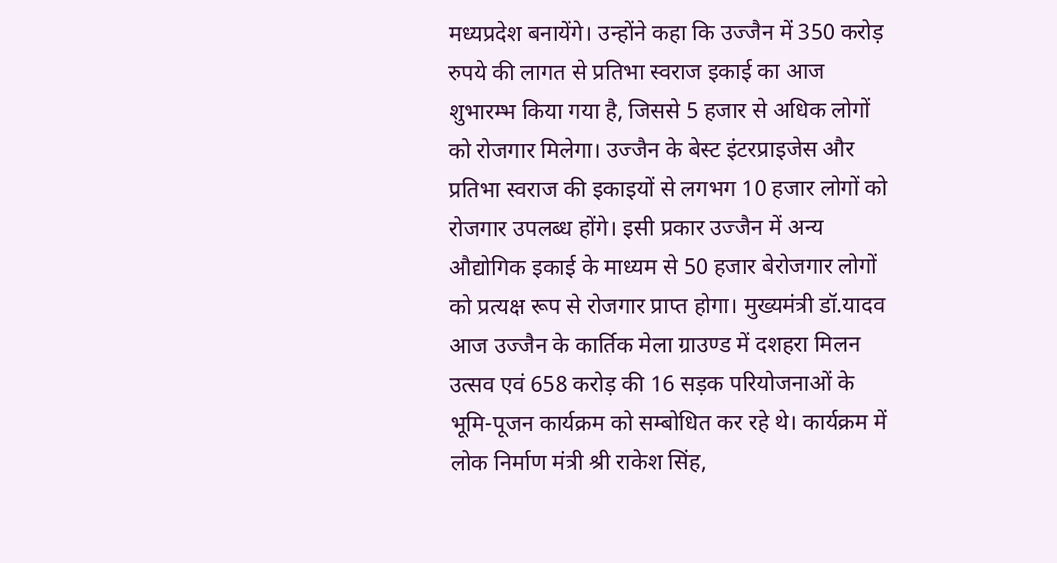मध्यप्रदेश बनायेंगे। उन्होंने कहा कि उज्जैन में 350 करोड़ रुपये की लागत से प्रतिभा स्वराज इकाई का आज शुभारम्भ किया गया है, जिससे 5 हजार से अधिक लोगों को रोजगार मिलेगा। उज्जैन के बेस्ट इंटरप्राइजेस और प्रतिभा स्वराज की इकाइयों से लगभग 10 हजार लोगों को रोजगार उपलब्ध होंगे। इसी प्रकार उज्जैन में अन्य औद्योगिक इकाई के माध्यम से 50 हजार बेरोजगार लोगों को प्रत्यक्ष रूप से रोजगार प्राप्त होगा। मुख्यमंत्री डॉ.यादव आज उज्जैन के कार्तिक मेला ग्राउण्ड में दशहरा मिलन उत्सव एवं 658 करोड़ की 16 सड़क परियोजनाओं के भूमि-पूजन कार्यक्रम को सम्बोधित कर रहे थे। कार्यक्रम में लोक निर्माण मंत्री श्री राकेश सिंह,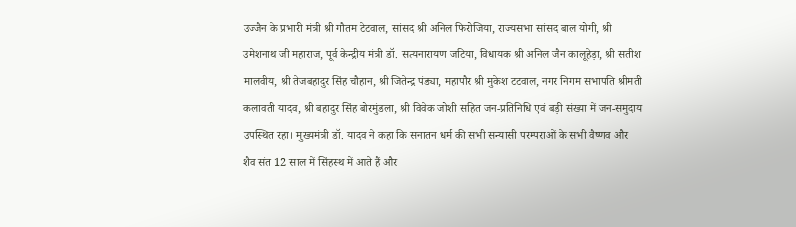उज्जैन के प्रभारी मंत्री श्री गौतम टेटवाल, सांसद श्री अनिल फिरोजिया, राज्यसभा सांसद बाल योगी, श्री उमेशनाथ जी महाराज, पूर्व केन्द्रीय मंत्री डॉ. सत्यनारायण जटिया, विधायक श्री अनिल जैन कालूहेड़ा, श्री सतीश मालवीय, श्री तेजबहादुर सिंह चौहान, श्री जितेन्द्र पंड्या, महापौर श्री मुकेश टटवाल, नगर निगम सभापति श्रीमती कलावती यादव, श्री बहादुर सिंह बोरमुंडला, श्री विवेक जोशी सहित जन-प्रतिनिधि एवं बड़ी संख्या में जन-समुदाय उपस्थित रहा। मुख्यमंत्री डॉ. यादव ने कहा कि सनातन धर्म की सभी सन्यासी परम्पराओं के सभी वैष्णव और शैव संत 12 साल में सिंहस्थ में आते हैं और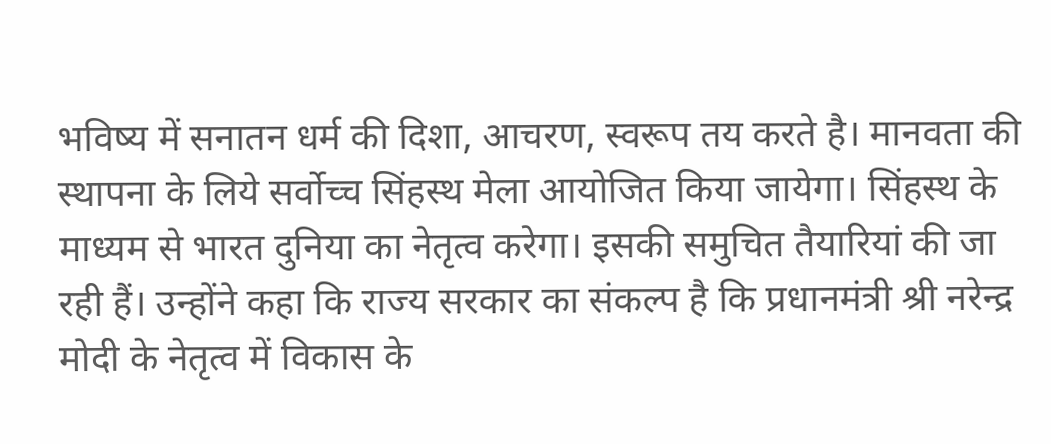भविष्य में सनातन धर्म की दिशा, आचरण, स्वरूप तय करते है। मानवता की स्थापना के लिये सर्वोच्च सिंहस्थ मेला आयोजित किया जायेगा। सिंहस्थ के माध्यम से भारत दुनिया का नेतृत्व करेगा। इसकी समुचित तैयारियां की जा रही हैं। उन्होंने कहा कि राज्य सरकार का संकल्प है कि प्रधानमंत्री श्री नरेन्द्र मोदी के नेतृत्व में विकास के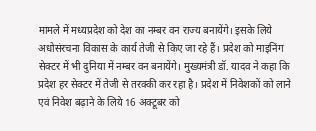मामले में मध्यप्रदेश को देश का नम्बर वन राज्य बनायेंगे। इसके लिये अधोसंरचना विकास के कार्य तेजी से किए जा रहे हैं। प्रदेश को माइनिंग सेक्टर में भी दुनिया में नम्बर वन बनायेंगे। मुख्यमंत्री डॉ. यादव ने कहा कि प्रदेश हर सेक्टर में तेजी से तरक्की कर रहा है। प्रदेश में निवेशकों को लाने एवं निवेश बढ़ाने के लिये 16 अक्टूबर को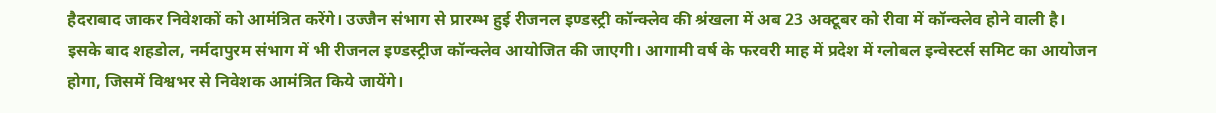हैदराबाद जाकर निवेशकों को आमंत्रित करेंगे। उज्जैन संभाग से प्रारम्भ हुई रीजनल इण्डस्ट्री कॉन्क्लेव की श्रंखला में अब 23 अक्टूबर को रीवा में कॉन्क्लेव होने वाली है। इसके बाद शहडोल, नर्मदापुरम संभाग में भी रीजनल इण्डस्ट्रीज कॉन्क्लेव आयोजित की जाएगी। आगामी वर्ष के फरवरी माह में प्रदेश में ग्लोबल इन्वेस्टर्स समिट का आयोजन होगा, जिसमें विश्वभर से निवेशक आमंत्रित किये जायेंगे।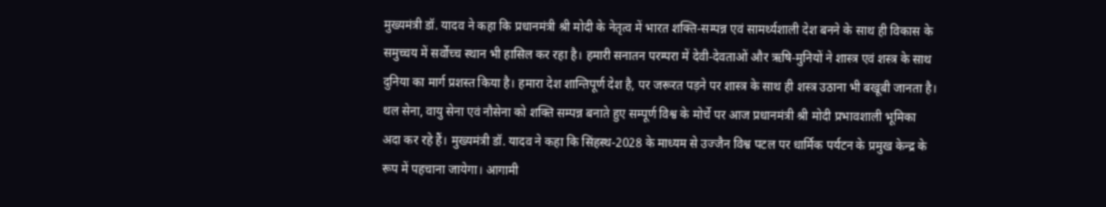मुख्यमंत्री डॉ. यादव ने कहा कि प्रधानमंत्री श्री मोदी के नेतृत्व में भारत शक्ति-सम्पन्न एवं सामर्थ्यशाली देश बनने के साथ ही विकास के समुच्चय में सर्वोच्च स्थान भी हासिल कर रहा है। हमारी सनातन परम्परा में देवी-देवताओं और ऋषि-मुनियों ने शास्त्र एवं शस्त्र के साथ दुनिया का मार्ग प्रशस्त किया है। हमारा देश शान्तिपूर्ण देश है, पर जरूरत पड़ने पर शास्त्र के साथ ही शस्त्र उठाना भी बखूबी जानता है। थल सेना, वायु सेना एवं नौसेना को शक्ति सम्पन्न बनाते हुए सम्पूर्ण विश्व के मोर्चे पर आज प्रधानमंत्री श्री मोदी प्रभावशाली भूमिका अदा कर रहे हैं। मुख्यमंत्री डॉ. यादव ने कहा कि सिंहस्थ-2028 के माध्यम से उज्जैन विश्व पटल पर धार्मिक पर्यटन के प्रमुख केन्द्र के रूप में पहचाना जायेगा। आगामी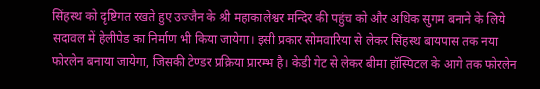सिंहस्थ को दृष्टिगत रखते हुए उज्जैन के श्री महाकालेश्वर मन्दिर की पहुंच को और अधिक सुगम बनाने के लिये सदावल में हेलीपेड का निर्माण भी किया जायेगा। इसी प्रकार सोमवारिया से लेकर सिंहस्थ बायपास तक नया फोरलेन बनाया जायेगा, जिसकी टेण्डर प्रक्रिया प्रारम्भ है। केडी गेट से लेकर बीमा हॉस्पिटल के आगे तक फोरलेन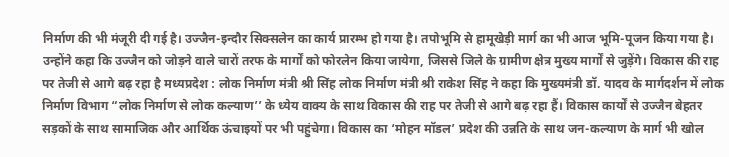निर्माण की भी मंजूरी दी गई है। उज्जैन-इन्दौर सिक्सलेन का कार्य प्रारम्भ हो गया है। तपोभूमि से हामूखेड़ी मार्ग का भी आज भूमि-पूजन किया गया है। उन्होंने कहा कि उज्जैन को जोड़ने वाले चारों तरफ के मार्गों को फोरलेन किया जायेगा, जिससे जिले के ग्रामीण क्षेत्र मुख्य मार्गों से जुड़ेंगे। विकास की राह पर तेजी से आगे बढ़ रहा है मध्यप्रदेश : लोक निर्माण मंत्री श्री सिंह लोक निर्माण मंत्री श्री राकेश सिंह ने कहा कि मुख्यमंत्री डॉ. यादव के मार्गदर्शन में लोक निर्माण विभाग “लोक निर्माण से लोक कल्याण’’ के ध्येय वाक्य के साथ विकास की राह पर तेजी से आगे बढ़ रहा हैं। विकास कार्यों से उज्जैन बेहतर सड़कों के साथ सामाजिक और आर्थिक ऊंचाइयों पर भी पहुंचेगा। विकास का ‘मोहन मॉडल’ प्रदेश की उन्नति के साथ जन-कल्याण के मार्ग भी खोल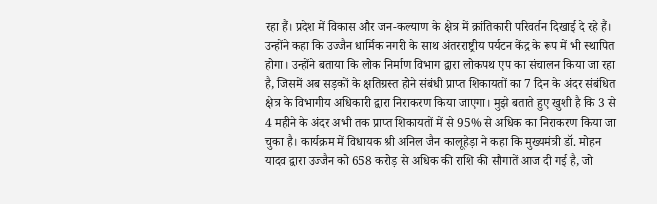रहा हैं। प्रदेश में विकास और जन-कल्याण के क्षेत्र में क्रांतिकारी परिवर्तन दिखाई दे रहे हैं। उन्होंने कहा कि उज्जैन धार्मिक नगरी के साथ अंतरराष्ट्रीय पर्यटन केंद्र के रूप में भी स्थापित होगा। उन्होंने बताया कि लोक निर्माण विभाग द्वारा लोकपथ एप का संचालन किया जा रहा है, जिसमें अब सड़कों के क्षतिग्रस्त होने संबंधी प्राप्त शिकायतों का 7 दिन के अंदर संबंधित क्षेत्र के विभागीय अधिकारी द्वारा निराकरण किया जाएगा। मुझे बताते हुए खुशी है कि 3 से 4 महीने के अंदर अभी तक प्राप्त शिकायतों में से 95% से अधिक का निराकरण किया जा चुका है। कार्यक्रम में विधायक श्री अनिल जैन कालूहेड़ा ने कहा कि मुख्यमंत्री डॉ. मोहन यादव द्वारा उज्जैन को 658 करोड़ से अधिक की राशि की सौगातें आज दी गई है, जो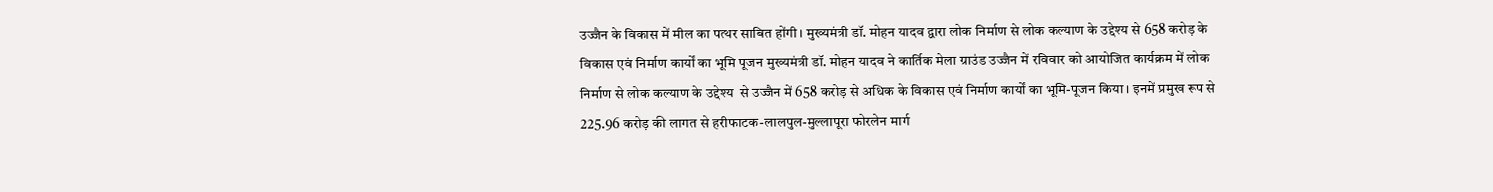उज्जैन के विकास में मील का पत्थर साबित होंगी। मुख्यमंत्री डॉ. मोहन यादव द्वारा लोक निर्माण से लोक कल्याण के उद्देश्य से 658 करोड़ के विकास एवं निर्माण कार्यों का भूमि पूजन मुख्यमंत्री डॉ. मोहन यादव ने कार्तिक मेला ग्राउंड उज्जैन में रविवार को आयोजित कार्यक्रम में लोक निर्माण से लोक कल्याण के उद्देश्य  से उज्जैन में 658 करोड़ से अधिक के विकास एवं निर्माण कार्यों का भूमि-पूजन किया। इनमें प्रमुख रूप से 225.96 करोड़ की लागत से हरीफाटक-लालपुल-मुल्लापूरा फोरलेन मार्ग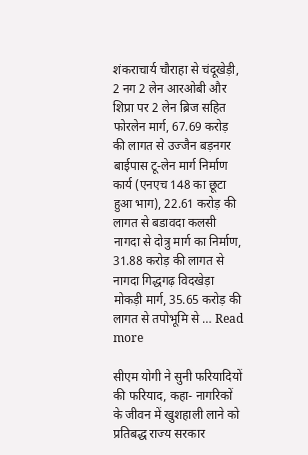शंकराचार्य चौराहा से चंदूखेड़ी, 2 नग 2 लेन आरओबी और शिप्रा पर 2 लेन ब्रिज सहित फोरलेन मार्ग, 67.69 करोड़ की लागत से उज्जैन बड़नगर बाईपास टू-लेन मार्ग निर्माण कार्य (एनएच 148 का छूटा हुआ भाग), 22.61 करोड़ की लागत से बडावदा कलसी नागदा से दोत्रु मार्ग का निर्माण, 31.88 करोड़ की लागत से नागदा गिद्धगढ़ विदखेड़ा मोकड़ी मार्ग, 35.65 करोड़ की लागत से तपोभूमि से … Read more

सीएम योगी ने सुनी फरियादियों की फरियाद, कहा- नागरिकों के जीवन में खुशहाली लाने को प्रतिबद्ध राज्य सरकार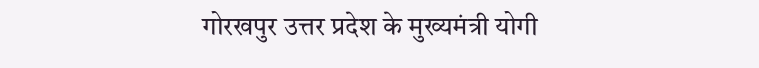गोरखपुर उत्तर प्रदेश के मुख्यमंत्री योगी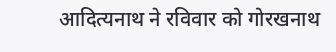आदित्यनाथ ने रविवार को गोरखनाथ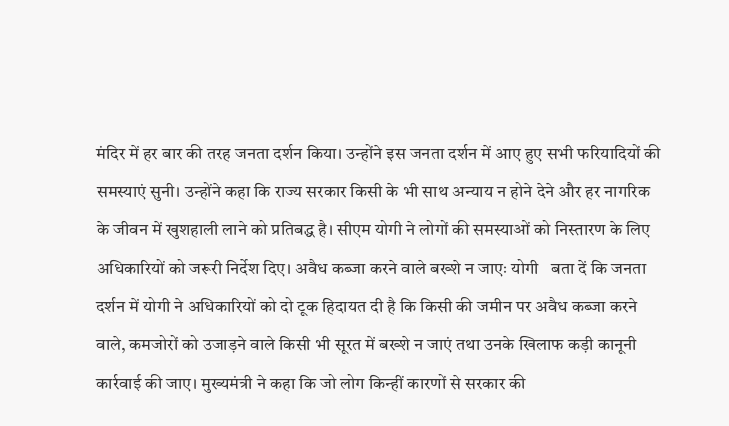मंदिर में हर बार की तरह जनता दर्शन किया। उन्होंने इस जनता दर्शन में आए हुए सभी फरियादियों की समस्याएं सुनी। उन्होंने कहा कि राज्य सरकार किसी के भी साथ अन्याय न होने देने और हर नागरिक के जीवन में खुशहाली लाने को प्रतिबद्ध है। सीएम योगी ने लोगों की समस्याओं को निस्तारण के लिए अधिकारियों को जरूरी निर्देश दिए। अवैध कब्जा करने वाले बख्शे न जाएः योगी   बता दें कि जनता दर्शन में योगी ने अधिकारियों को दो टूक हिदायत दी है कि किसी की जमीन पर अवैध कब्जा करने वाले, कमजोरों को उजाड़ने वाले किसी भी सूरत में बख्शे न जाएं तथा उनके खिलाफ कड़ी कानूनी कार्रवाई की जाए। मुख्यमंत्री ने कहा कि जो लोग किन्हीं कारणों से सरकार की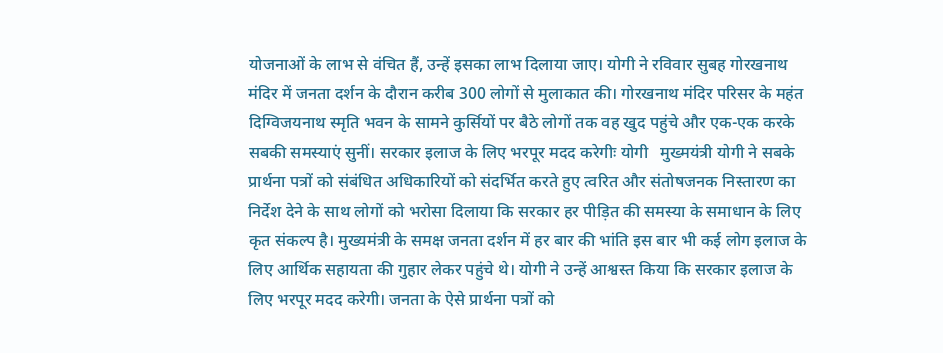योजनाओं के लाभ से वंचित हैं, उन्हें इसका लाभ दिलाया जाए। योगी ने रविवार सुबह गोरखनाथ मंदिर में जनता दर्शन के दौरान करीब 300 लोगों से मुलाकात की। गोरखनाथ मंदिर परिसर के महंत दिग्विजयनाथ स्मृति भवन के सामने कुर्सियों पर बैठे लोगों तक वह खुद पहुंचे और एक-एक करके सबकी समस्याएं सुनीं। सरकार इलाज के लिए भरपूर मदद करेगीः योगी   मुख्मयंत्री योगी ने सबके प्रार्थना पत्रों को संबंधित अधिकारियों को संदर्भित करते हुए त्वरित और संतोषजनक निस्तारण का निर्देश देने के साथ लोगों को भरोसा दिलाया कि सरकार हर पीड़ित की समस्या के समाधान के लिए कृत संकल्प है। मुख्यमंत्री के समक्ष जनता दर्शन में हर बार की भांति इस बार भी कई लोग इलाज के लिए आर्थिक सहायता की गुहार लेकर पहुंचे थे। योगी ने उन्हें आश्वस्त किया कि सरकार इलाज के लिए भरपूर मदद करेगी। जनता के ऐसे प्रार्थना पत्रों को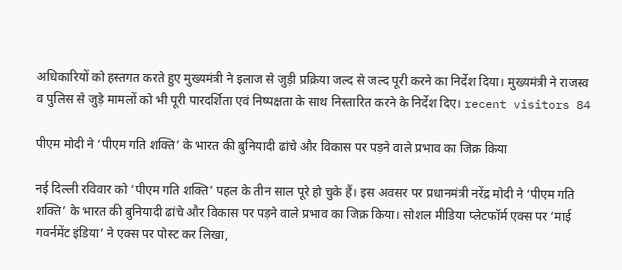अधिकारियों को हस्तगत करते हुए मुख्यमंत्री ने इलाज से जुड़ी प्रक्रिया जल्द से जल्द पूरी करने का निर्देश दिया। मुख्यमंत्री ने राजस्व व पुलिस से जुड़े मामलों को भी पूरी पारदर्शिता एवं निष्पक्षता के साथ निस्तारित करने के निर्देश दिए। recent visitors 84

पीएम मोदी ने ‘पीएम गति शक्ति’ के भारत की बुनियादी ढांचे और विकास पर पड़ने वाले प्रभाव का जिक्र किया

नई दिल्ली रविवार को ‘पीएम गति शक्ति’ पहल के तीन साल पूरे हो चुके हैं। इस अवसर पर प्रधानमंत्री नरेंद्र मोदी ने ‘पीएम गति शक्ति’ के भारत की बुनियादी ढांचे और विकास पर पड़ने वाले प्रभाव का जिक्र किया। सोशल मीडिया प्लेटफॉर्म एक्स पर ‘माई गवर्नमेंट इंडिया’ ने एक्स पर पोस्ट कर लिखा,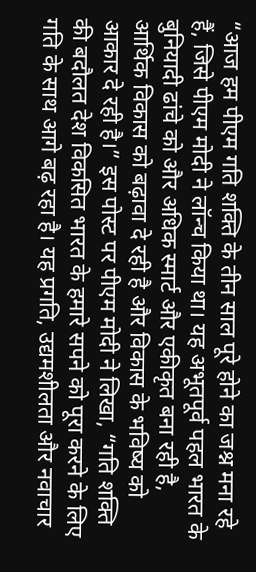“आज हम पीएम गति शक्ति के तीन साल पूरे होने का जश्न मना रहे हैं, जिसे पीएम मोदी ने लॉन्च किया था। यह अभूतपूर्व पहल भारत के बुनियादी ढांचे को और अधिक स्मार्ट और एकीकृत बना रही है, आर्थिक विकास को बढ़ावा दे रही है और विकास के भविष्य को आकार दे रही है।” इस पोस्ट पर पीएम मोदी ने लिखा, “गति शक्ति की बदौलत देश विकसित भारत के हमारे सपने को पूरा करने के लिए गति के साथ आगे बढ़ रहा है। यह प्रगति, उद्यमशीलता और नवाचार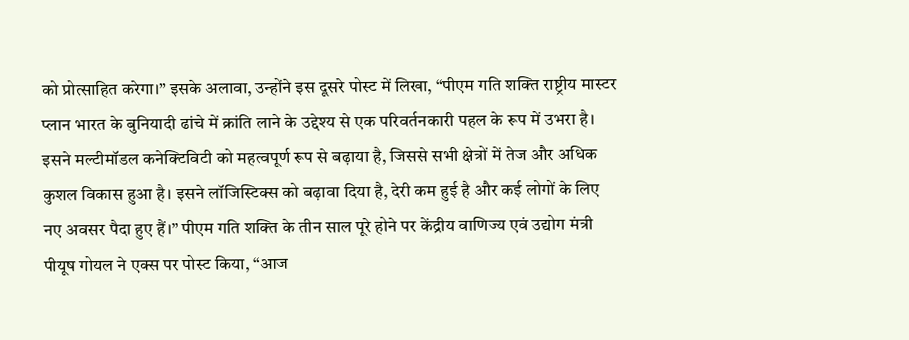को प्रोत्साहित करेगा।” इसके अलावा, उन्होंने इस दूसरे पोस्ट में लिखा, “पीएम गति शक्ति राष्ट्रीय मास्टर प्लान भारत के बुनियादी ढांचे में क्रांति लाने के उद्देश्य से एक परिवर्तनकारी पहल के रूप में उभरा है। इसने मल्टीमॉडल कनेक्टिविटी को महत्वपूर्ण रूप से बढ़ाया है, जिससे सभी क्षेत्रों में तेज और अधिक कुशल विकास हुआ है। इसने लॉजिस्टिक्स को बढ़ावा दिया है, देरी कम हुई है और कई लोगों के लिए नए अवसर पैदा हुए हैं।” पीएम गति शक्ति के तीन साल पूरे होने पर केंद्रीय वाणिज्य एवं उद्योग मंत्री पीयूष गोयल ने एक्स पर पोस्ट किया, “आज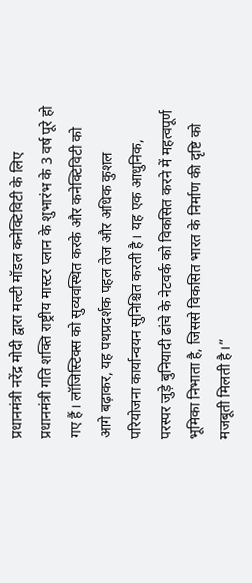प्रधानमंत्री नरेंद्र मोदी द्वारा मल्टी मॉडल कनेक्टिविटी के लिए प्रधानमंत्री गति शक्ति राष्ट्रीय मास्टर प्लान के शुभारंभ के 3 वर्ष पूरे हो गए हैं। लॉजिस्टिक्स को सुव्यवस्थित करके और कनेक्टिविटी को आगे बढ़ाकर, यह पथप्रदर्शक पहल तेज और अधिक कुशल परियोजना कार्यान्वयन सुनिश्चित करती है। यह एक आधुनिक, परस्पर जुड़े बुनियादी ढांचे के नेटवर्क को विकसित करने में महत्वपूर्ण भूमिका निभाता है, जिससे विकसित भारत के निर्माण की दृष्टि को मजबूती मिलती है।”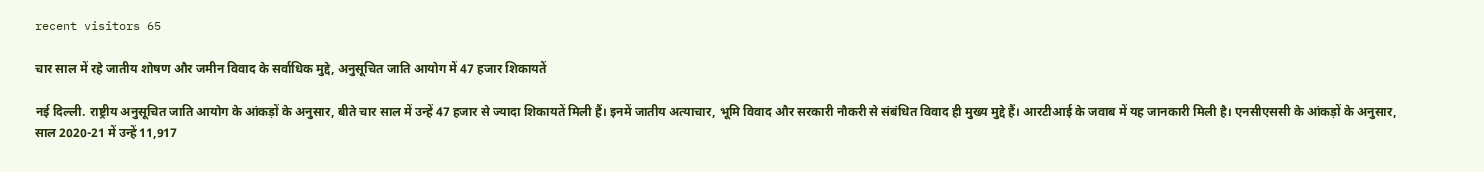recent visitors 65

चार साल में रहे जातीय शोषण और जमीन विवाद के सर्वाधिक मुद्दे, अनुसूचित जाति आयोग में 47 हजार शिकायतें

नई दिल्ली. राष्ट्रीय अनुसूचित जाति आयोग के आंकड़ों के अनुसार, बीते चार साल में उन्हें 47 हजार से ज्यादा शिकायतें मिली हैं। इनमें जातीय अत्याचार, भूमि विवाद और सरकारी नौकरी से संबंधित विवाद ही मुख्य मुद्दे हैं। आरटीआई के जवाब में यह जानकारी मिली है। एनसीएससी के आंकड़ों के अनुसार, साल 2020-21 में उन्हें 11,917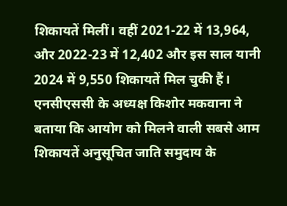शिकायतें मिलीं। वहीं 2021-22 में 13,964, और 2022-23 में 12,402 और इस साल यानी 2024 में 9,550 शिकायतें मिल चुकी हैं। एनसीएससी के अध्यक्ष किशोर मकवाना ने बताया कि आयोग को मिलने वाली सबसे आम शिकायतें अनुसूचित जाति समुदाय के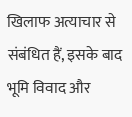खिलाफ अत्याचार से संबंधित हैं, इसके बाद भूमि विवाद और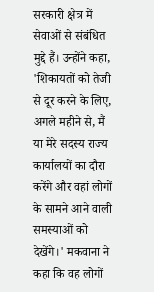सरकारी क्षेत्र में सेवाओं से संबंधित मुद्दे हैं। उन्होंने कहा, 'शिकायतों को तेजी से दूर करने के लिए, अगले महीने से, मैं या मेरे सदस्य राज्य कार्यालयों का दौरा करेंगे और वहां लोगों के सामने आने वाली समस्याओं को देखेंगे।' मकवाना ने कहा कि वह लोगों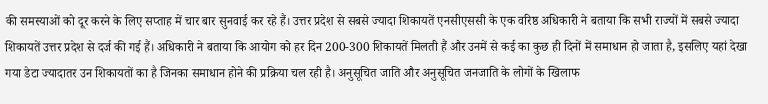की समस्याओं को दूर करने के लिए सप्ताह में चार बार सुनवाई कर रहे हैं। उत्तर प्रदेश से सबसे ज्यादा शिकायतें एनसीएससी के एक वरिष्ठ अधिकारी ने बताया कि सभी राज्यों में सबसे ज्यादा शिकायतें उत्तर प्रदेश से दर्ज की गई हैं। अधिकारी ने बताया कि आयोग को हर दिन 200-300 शिकायतें मिलती हैं और उनमें से कई का कुछ ही दिनों में समाधान हो जाता है, इसलिए यहां देखा गया डेटा ज्यादातर उन शिकायतों का है जिनका समाधान होने की प्रक्रिया चल रही है। अनुसूचित जाति और अनुसूचित जनजाति के लोगों के खिलाफ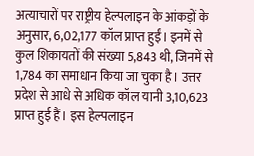अत्याचारों पर राष्ट्रीय हेल्पलाइन के आंकड़ों के अनुसार, 6,02,177 कॉल प्राप्त हुईं। इनमें से कुल शिकायतों की संख्या 5,843 थी, जिनमें से 1,784 का समाधान किया जा चुका है। उत्तर प्रदेश से आधे से अधिक कॉल यानी 3,10,623 प्राप्त हुई हैं। इस हेल्पलाइन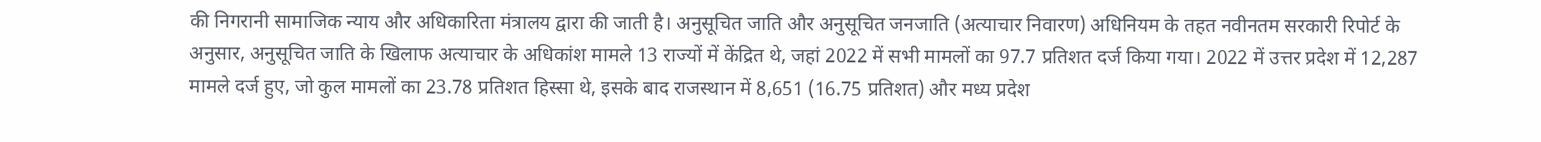की निगरानी सामाजिक न्याय और अधिकारिता मंत्रालय द्वारा की जाती है। अनुसूचित जाति और अनुसूचित जनजाति (अत्याचार निवारण) अधिनियम के तहत नवीनतम सरकारी रिपोर्ट के अनुसार, अनुसूचित जाति के खिलाफ अत्याचार के अधिकांश मामले 13 राज्यों में केंद्रित थे, जहां 2022 में सभी मामलों का 97.7 प्रतिशत दर्ज किया गया। 2022 में उत्तर प्रदेश में 12,287 मामले दर्ज हुए, जो कुल मामलों का 23.78 प्रतिशत हिस्सा थे, इसके बाद राजस्थान में 8,651 (16.75 प्रतिशत) और मध्य प्रदेश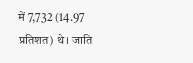में 7,732 (14.97 प्रतिशत) थे। जाति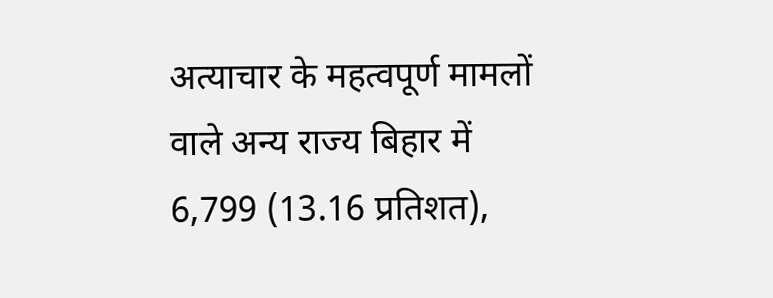अत्याचार के महत्वपूर्ण मामलों वाले अन्य राज्य बिहार में 6,799 (13.16 प्रतिशत),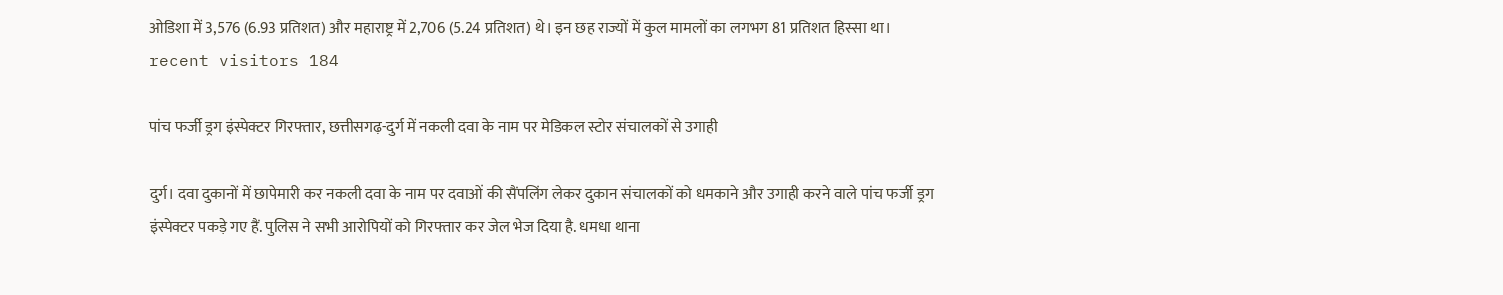ओडिशा में 3,576 (6.93 प्रतिशत) और महाराष्ट्र में 2,706 (5.24 प्रतिशत) थे। इन छह राज्यों में कुल मामलों का लगभग 81 प्रतिशत हिस्सा था। recent visitors 184

पांच फर्जी ड्रग इंस्पेक्टर गिरफ्तार, छत्तीसगढ़-दुर्ग में नकली दवा के नाम पर मेडिकल स्टोर संचालकों से उगाही

दुर्ग। दवा दुकानों में छापेमारी कर नकली दवा के नाम पर दवाओं की सैंपलिंग लेकर दुकान संचालकों को धमकाने और उगाही करने वाले पांच फर्जी ड्रग इंस्पेक्टर पकड़े गए हैं. पुलिस ने सभी आरोपियों को गिरफ्तार कर जेल भेज दिया है. धमधा थाना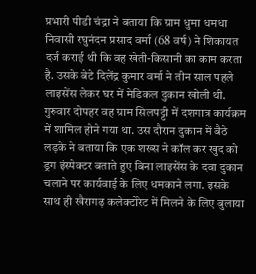प्रभारी पीडी चंद्रा ने बताया कि ग्राम धुमा धमधा निवासी रघुनंदन प्रसाद वर्मा (68 वर्ष) ने शिकायत दर्ज कराई थी कि वह खेती-किसानी का काम करता है. उसके बेटे दिलेंद्र कुमार वर्मा ने तीन साल पहले लाइसेंस लेकर घर में मेडिकल दुकान खोली थी. गुरुवार दोपहर वह ग्राम सिलपट्टी में दशगात्र कार्यक्रम में शामिल होने गया था. उस दौरान दुकान में बैठे लड़के ने बताया कि एक शख्स ने कॉल कर खुद को ड्रग इंस्पेक्टर बताते हुए बिना लाइसेंस के दवा दुकान चलाने पर कार्यवाई के लिए धमकाने लगा. इसके साथ ही खैरागढ़ कलेक्टोरेट में मिलने के लिए बुलाया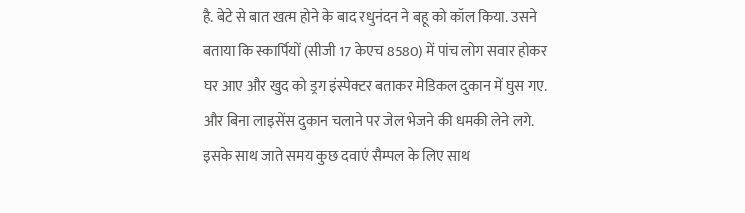है. बेटे से बात खत्म होने के बाद रधुनंदन ने बहू को कॉल किया. उसने बताया कि स्कार्पियों (सीजी 17 केएच 8580) में पांच लोग सवार होकर घर आए और खुद को ड्रग इंस्पेक्टर बताकर मेडिकल दुकान में घुस गए. और बिना लाइसेंस दुकान चलाने पर जेल भेजने की धमकी लेने लगे. इसके साथ जाते समय कुछ दवाएं सैम्पल के लिए साथ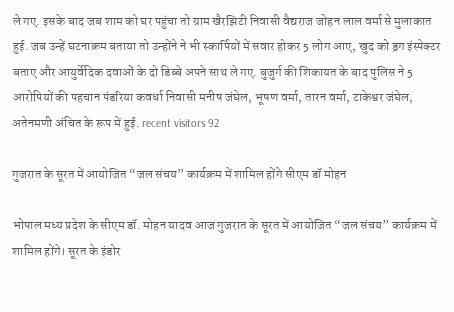ले गए. इसके बाद जब शाम को घर पहुंचा तो ग्राम खैरझिटी निवासी वैद्यराज जोहन लाल वर्मा से मुलाकात हुई. जब उन्हें घटनाक्रम बताया तो उन्होंने ने भी स्कार्पियों में सवार होकर 5 लोग आए, खुद को ड्रग इंस्पेक्टर बताए और आयुर्वेदिक दवाओं के दो डिब्बे अपने साथ ले गए. बुजुर्ग की शिकायत के बाद पुलिस ने 5 आरोपियों की पहचान पंडरिया कवर्धा निवासी मनीष जंघेल, भूषण वर्मा, तारन वर्मा, टाकेश्वर जंघेल, अतेनमणी अंचित के रूप में हुई. recent visitors 92

गुजरात के सूरत में आयोजित “जल संचय” कार्यक्रम में शामिल होंगे सीएम डॉ मोहन

भोपाल मध्य प्रदेश के सीएम डॉ. मोहन यादव आज गुजरात के सूरत में आयोजित “जल संचय” कार्यक्रम में शामिल होंगे। सूरत के इंडोर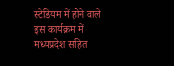स्टेडियम में होने वाले इस कार्यक्रम में मध्यप्रदेश सहित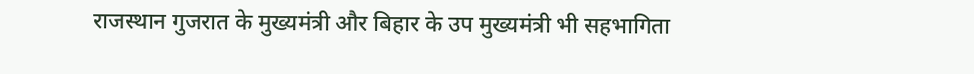राजस्थान गुजरात के मुख्यमंत्री और बिहार के उप मुख्यमंत्री भी सहभागिता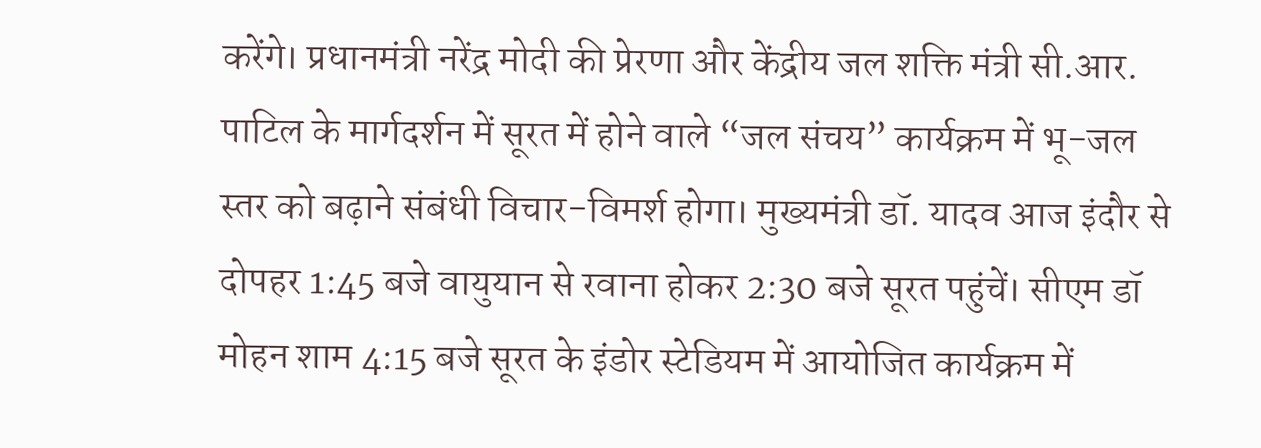करेंगे। प्रधानमंत्री नरेंद्र मोदी की प्रेरणा और केंद्रीय जल शक्ति मंत्री सी.आर. पाटिल के मार्गदर्शन में सूरत में होने वाले “जल संचय” कार्यक्रम में भू-जल स्तर को बढ़ाने संबंधी विचार-विमर्श होगा। मुख्यमंत्री डॉ. यादव आज इंदौर से दोपहर 1:45 बजे वायुयान से रवाना होकर 2:30 बजे सूरत पहुंचें। सीएम डॉ मोहन शाम 4:15 बजे सूरत के इंडोर स्टेडियम में आयोजित कार्यक्रम में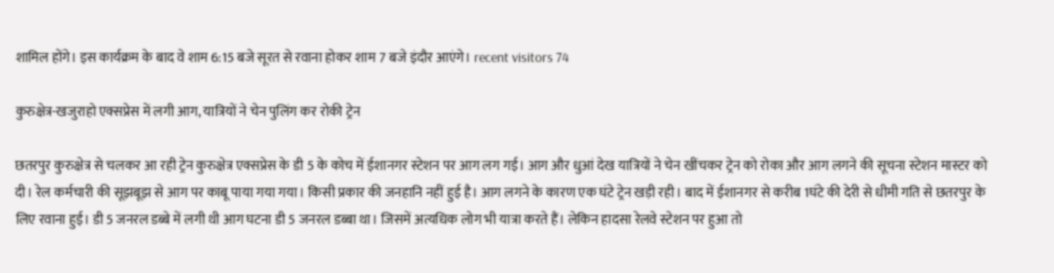शामिल होंगे। इस कार्यक्रम के बाद वे शाम 6:15 बजे सूरत से रवाना होकर शाम 7 बजे इंदौर आएंगे। recent visitors 74

कुरुक्षेत्र-खजुराहो एक्सप्रेस में लगी आग, यात्रियों ने चेन पुलिंग कर रोकी ट्रेन

छतरपुर कुरुक्षेत्र से चलकर आ रही ट्रेन कुरुक्षेत्र एक्सप्रेस के डी 5 के कोच में ईशानगर स्टेशन पर आग लग गई। आग और धुआं देख यात्रियों ने चेन खींचकर ट्रेन को रोका और आग लगने की सूचना स्टेशन मास्टर को दी। रेल कर्मचारी की सूझबूझ से आग पर काबू पाया गया गया। किसी प्रकार की जनहानि नहीं हुई है। आग लगने के कारण एक घंटे ट्रेन खड़ी रही। बाद में ईशानगर से करीब 1घंटे की देरी से धीमी गति से छतरपुर के लिए रवाना हुई। डी 5 जनरल डब्बे में लगी थी आग घटना डी 5 जनरल डब्बा था। जिसमें अत्यधिक लोग भी यात्रा करते हैं। लेकिन हादसा रेलवे स्टेशन पर हुआ तो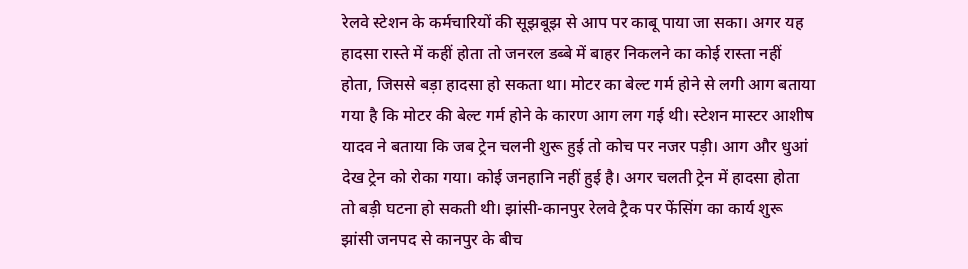रेलवे स्टेशन के कर्मचारियों की सूझबूझ से आप पर काबू पाया जा सका। अगर यह हादसा रास्ते में कहीं होता तो जनरल डब्बे में बाहर निकलने का कोई रास्ता नहीं होता, जिससे बड़ा हादसा हो सकता था। मोटर का बेल्ट गर्म होने से लगी आग बताया गया है कि मोटर की बेल्ट गर्म होने के कारण आग लग गई थी। स्टेशन मास्टर आशीष यादव ने बताया कि जब ट्रेन चलनी शुरू हुई तो कोच पर नजर पड़ी। आग और धुआं देख ट्रेन को रोका गया। कोई जनहानि नहीं हुई है। अगर चलती ट्रेन में हादसा होता तो बड़ी घटना हो सकती थी। झांसी-कानपुर रेलवे ट्रैक पर फेंसिंग का कार्य शुरू झांसी जनपद से कानपुर के बीच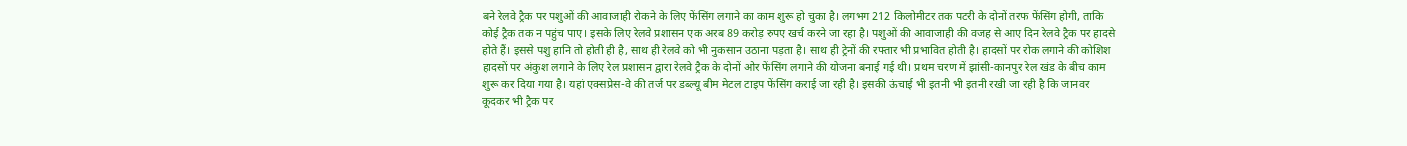बने रेलवे ट्रैक पर पशुओं की आवाजाही रोकने के लिए फेंसिंग लगाने का काम शुरू हो चुका है। लगभग 212 किलोमीटर तक पटरी के दोनों तरफ फेंसिंग होगी, ताकि कोई ट्रैक तक न पहुंच पाए। इसके लिए रेलवे प्रशासन एक अरब 89 करोड़ रुपए खर्च करने जा रहा है। पशुओं की आवाजाही की वजह से आए दिन रेलवे ट्रैक पर हादसे होते हैं। इससे पशु हानि तो होती ही है, साथ ही रेलवे को भी नुकसान उठाना पड़ता है। साथ ही ट्रेनों की रफ्तार भी प्रभावित होती है। हादसों पर रोक लगाने की कोशिश हादसों पर अंकुश लगाने के लिए रेल प्रशासन द्वारा रेलवे ट्रैक के दोनों ओर फेंसिंग लगाने की योजना बनाई गई थी। प्रथम चरण में झांसी-कानपुर रेल खंड के बीच काम शुरू कर दिया गया है। यहां एक्सप्रेस-वे की तर्ज पर डब्ल्यू बीम मेटल टाइप फेंसिंग कराई जा रही है। इसकी ऊंचाई भी इतनी भी इतनी रखी जा रही है कि जानवर कूदकर भी ट्रैक पर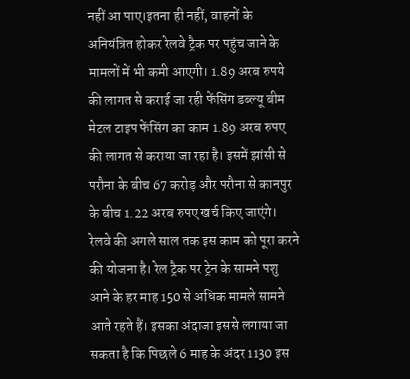नहीं आ पाए।इतना ही नहीं, वाहनों के अनियंत्रित होकर रेलवे ट्रैक पर पहुंच जाने के मामलों में भी कमी आएगी। 1.89 अरब रुपये की लागत से कराई जा रही फेंसिंग डब्ल्यू बीम मेटल टाइप फेंसिंग का काम 1.89 अरब रुपए की लागत से कराया जा रहा है। इसमें झांसी से परौना के बीच 67 करोड़ और परौना से कानपुर के बीच 1.22 अरब रुपए खर्च किए जाएंगे। रेलवे की अगले साल तक इस काम को पूरा करने की योजना है। रेल ट्रैक पर ट्रेन के सामने पशु आने के हर माह 150 से अधिक मामले सामने आते रहते हैं। इसका अंदाजा इससे लगाया जा सकता है कि पिछले 6 माह के अंदर 1130 इस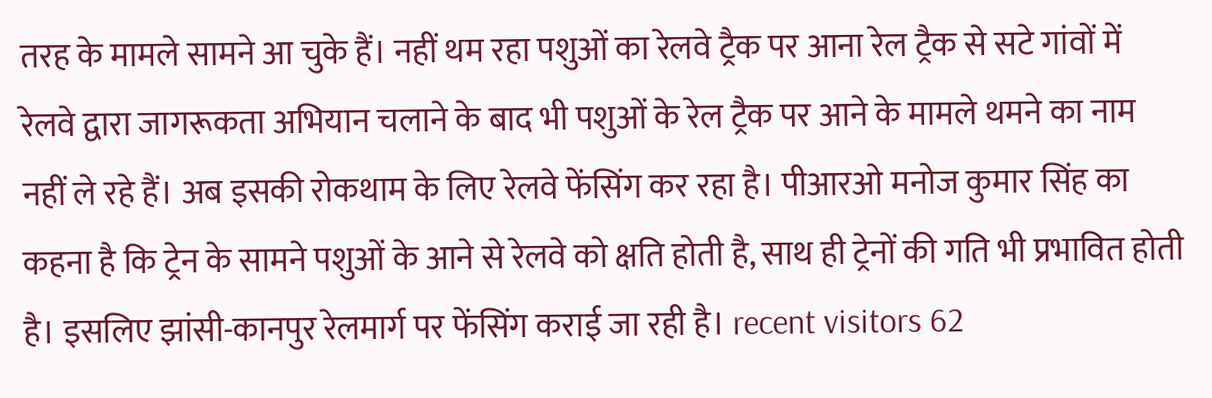तरह के मामले सामने आ चुके हैं। नहीं थम रहा पशुओं का रेलवे ट्रैक पर आना रेल ट्रैक से सटे गांवों में रेलवे द्वारा जागरूकता अभियान चलाने के बाद भी पशुओं के रेल ट्रैक पर आने के मामले थमने का नाम नहीं ले रहे हैं। अब इसकी रोकथाम के लिए रेलवे फेंसिंग कर रहा है। पीआरओ मनोज कुमार सिंह का कहना है कि ट्रेन के सामने पशुओं के आने से रेलवे को क्षति होती है, साथ ही ट्रेनों की गति भी प्रभावित होती है। इसलिए झांसी-कानपुर रेलमार्ग पर फेंसिंग कराई जा रही है। recent visitors 62